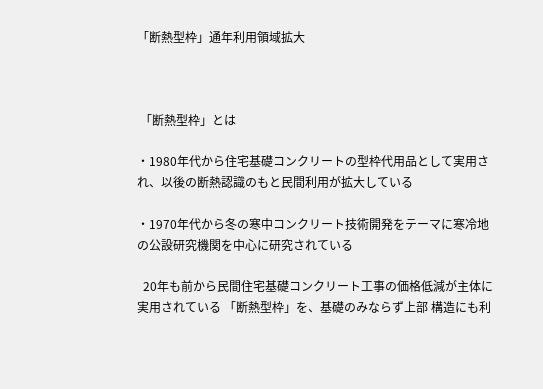「断熱型枠」通年利用領域拡大



 「断熱型枠」とは

・1980年代から住宅基礎コンクリートの型枠代用品として実用され、以後の断熱認識のもと民間利用が拡大している

・1970年代から冬の寒中コンクリート技術開発をテーマに寒冷地の公設研究機関を中心に研究されている

  20年も前から民間住宅基礎コンクリート工事の価格低減が主体に実用されている 「断熱型枠」を、基礎のみならず上部 構造にも利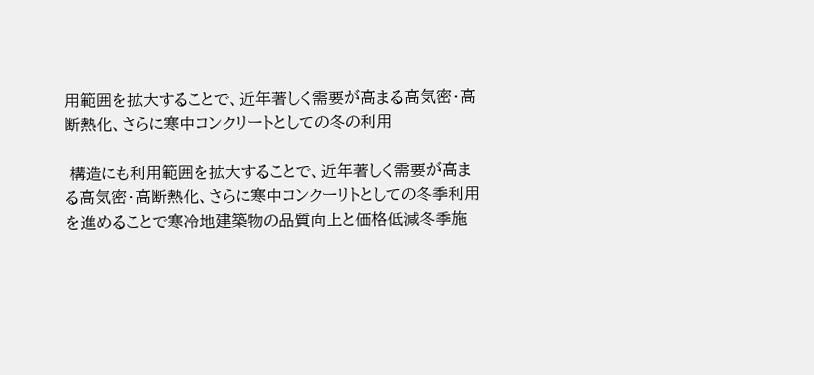用範囲を拡大することで、近年著しく需要が高まる高気密・高断熱化、さらに寒中コンクリートとしての冬の利用

 構造にも利用範囲を拡大することで、近年著しく需要が高まる高気密・高断熱化、さらに寒中コンクーリトとしての冬季利用 を進めることで寒冷地建築物の品質向上と価格低減冬季施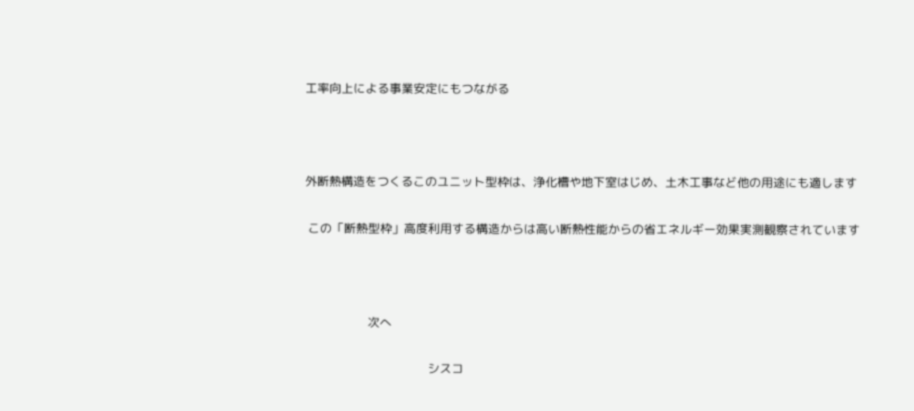工率向上による事業安定にもつながる



外断熱構造をつくるこのユニット型枠は、浄化槽や地下室はじめ、土木工事など他の用途にも適します

 この「断熱型枠」高度利用する構造からは高い断熱性能からの省エネルギー効果実測観察されています



                     次へ

                                         シスコ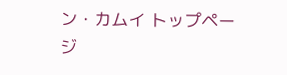ン・カムイ トップページ